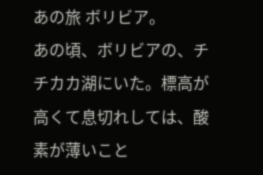あの旅 ボリビア。
あの頃、ボリビアの、チチカカ湖にいた。標高が高くて息切れしては、酸素が薄いこと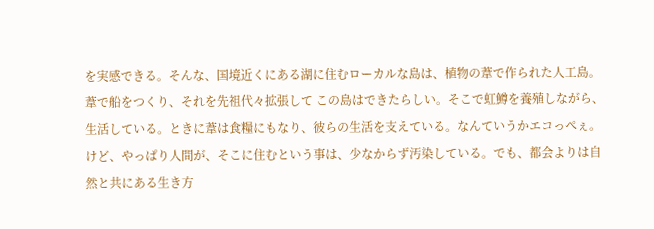を実感できる。そんな、国境近くにある湖に住むローカルな島は、植物の葦で作られた人工島。葦で船をつくり、それを先祖代々拡張して この島はできたらしい。そこで虹鱒を養殖しながら、生活している。ときに葦は食糧にもなり、彼らの生活を支えている。なんていうかエコっぺぇ。 けど、やっぱり人間が、そこに住むという事は、少なからず汚染している。でも、都会よりは自然と共にある生き方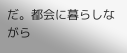だ。都会に暮らしながら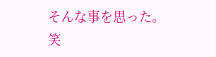そんな事を思った。笑